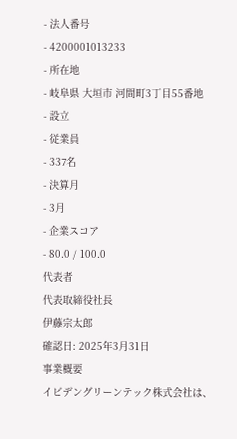- 法人番号
- 4200001013233
- 所在地
- 岐阜県 大垣市 河間町3丁目55番地
- 設立
- 従業員
- 337名
- 決算月
- 3月
- 企業スコア
- 80.0 / 100.0
代表者
代表取締役社長
伊藤宗太郎
確認日: 2025年3月31日
事業概要
イビデングリーンテック株式会社は、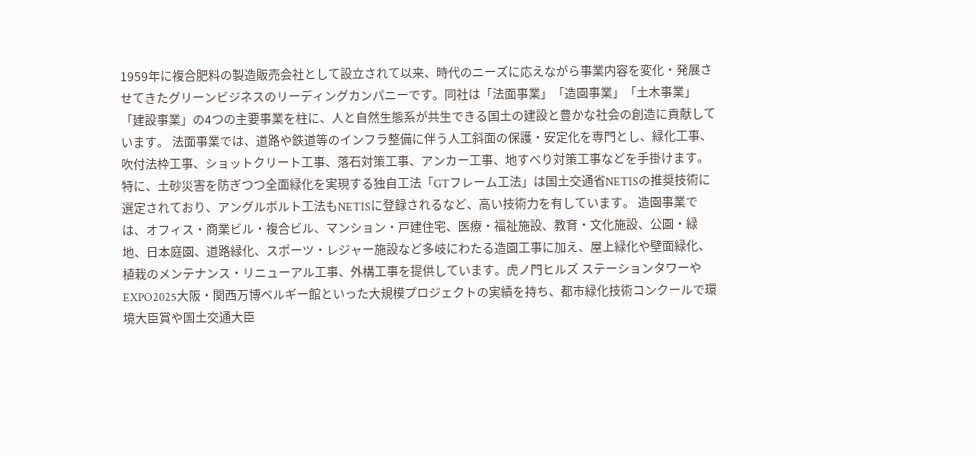1959年に複合肥料の製造販売会社として設立されて以来、時代のニーズに応えながら事業内容を変化・発展させてきたグリーンビジネスのリーディングカンパニーです。同社は「法面事業」「造園事業」「土木事業」「建設事業」の4つの主要事業を柱に、人と自然生態系が共生できる国土の建設と豊かな社会の創造に貢献しています。 法面事業では、道路や鉄道等のインフラ整備に伴う人工斜面の保護・安定化を専門とし、緑化工事、吹付法枠工事、ショットクリート工事、落石対策工事、アンカー工事、地すべり対策工事などを手掛けます。特に、土砂災害を防ぎつつ全面緑化を実現する独自工法「GTフレーム工法」は国土交通省NETISの推奨技術に選定されており、アングルボルト工法もNETISに登録されるなど、高い技術力を有しています。 造園事業では、オフィス・商業ビル・複合ビル、マンション・戸建住宅、医療・福祉施設、教育・文化施設、公園・緑地、日本庭園、道路緑化、スポーツ・レジャー施設など多岐にわたる造園工事に加え、屋上緑化や壁面緑化、植栽のメンテナンス・リニューアル工事、外構工事を提供しています。虎ノ門ヒルズ ステーションタワーやEXPO2025大阪・関西万博ベルギー館といった大規模プロジェクトの実績を持ち、都市緑化技術コンクールで環境大臣賞や国土交通大臣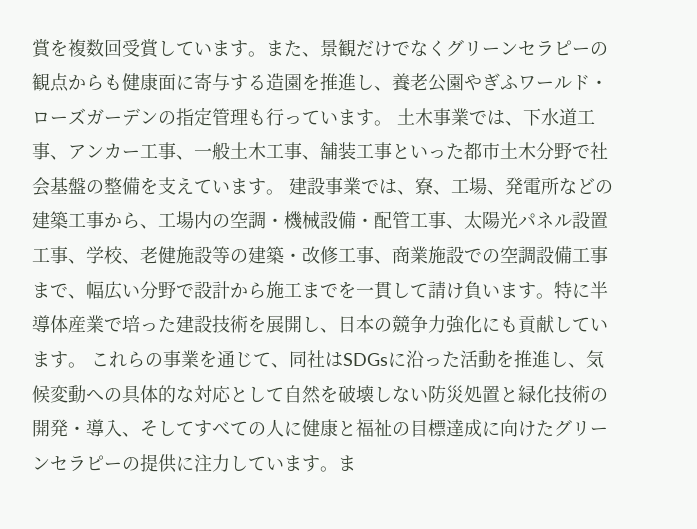賞を複数回受賞しています。また、景観だけでなくグリーンセラピーの観点からも健康面に寄与する造園を推進し、養老公園やぎふワールド・ローズガーデンの指定管理も行っています。 土木事業では、下水道工事、アンカー工事、一般土木工事、舗装工事といった都市土木分野で社会基盤の整備を支えています。 建設事業では、寮、工場、発電所などの建築工事から、工場内の空調・機械設備・配管工事、太陽光パネル設置工事、学校、老健施設等の建築・改修工事、商業施設での空調設備工事まで、幅広い分野で設計から施工までを一貫して請け負います。特に半導体産業で培った建設技術を展開し、日本の競争力強化にも貢献しています。 これらの事業を通じて、同社はSDGsに沿った活動を推進し、気候変動への具体的な対応として自然を破壊しない防災処置と緑化技術の開発・導入、そしてすべての人に健康と福祉の目標達成に向けたグリーンセラピーの提供に注力しています。ま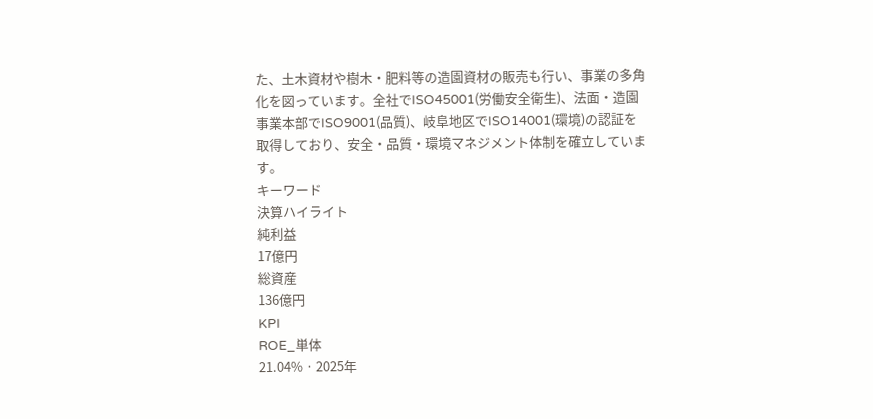た、土木資材や樹木・肥料等の造園資材の販売も行い、事業の多角化を図っています。全社でISO45001(労働安全衛生)、法面・造園事業本部でISO9001(品質)、岐阜地区でISO14001(環境)の認証を取得しており、安全・品質・環境マネジメント体制を確立しています。
キーワード
決算ハイライト
純利益
17億円
総資産
136億円
KPI
ROE_単体
21.04% · 2025年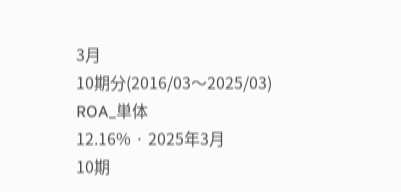3月
10期分(2016/03〜2025/03)
ROA_単体
12.16% · 2025年3月
10期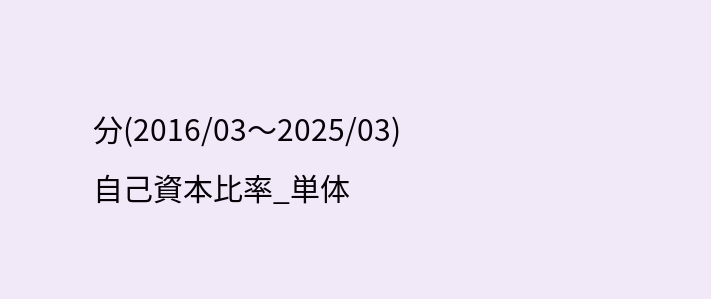分(2016/03〜2025/03)
自己資本比率_単体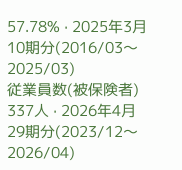57.78% · 2025年3月
10期分(2016/03〜2025/03)
従業員数(被保険者)
337人 · 2026年4月
29期分(2023/12〜2026/04)